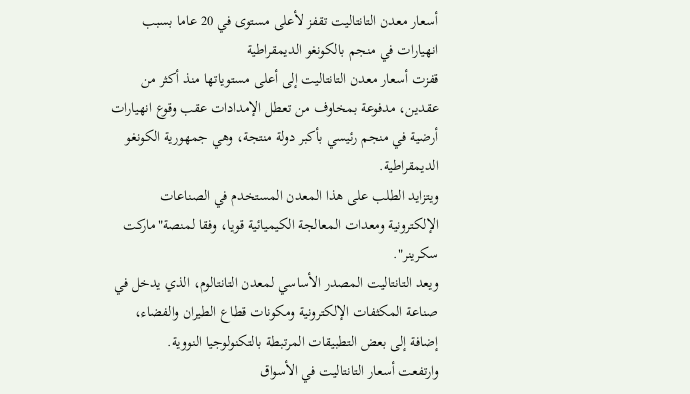أسعار معدن التانتاليت تقفز لأعلى مستوى في 20 عاما بسبب انهيارات في منجم بالكونغو الديمقراطية
قفزت أسعار معدن التانتاليت إلى أعلى مستوياتها منذ أكثر من عقدين، مدفوعة بمخاوف من تعطل الإمدادات عقب وقوع انهيارات أرضية في منجم رئيسي بأكبر دولة منتجة، وهي جمهورية الكونغو الديمقراطية.
ويتزايد الطلب على هذا المعدن المستخدم في الصناعات الإلكترونية ومعدات المعالجة الكيميائية قويا، وفقا لمنصة"ماركت سكرينر".
ويعد التانتاليت المصدر الأساسي لمعدن التانتالوم، الذي يدخل في صناعة المكثفات الإلكترونية ومكونات قطاع الطيران والفضاء، إضافة إلى بعض التطبيقات المرتبطة بالتكنولوجيا النووية.
وارتفعت أسعار التانتاليت في الأسواق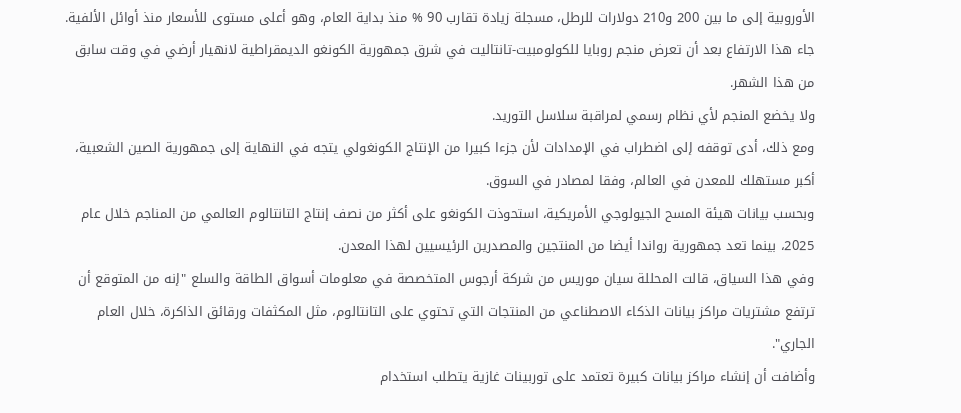الأوروبية إلى ما بين 200 و210 دولارات للرطل، مسجلة زيادة تقارب 90 % منذ بداية العام، وهو أعلى مستوى للأسعار منذ أوائل الألفية.
جاء هذا الارتفاع بعد أن تعرض منجم روبايا للكولومبيت-تانتاليت في شرق جمهورية الكونغو الديمقراطية لانهيار أرضي في وقت سابق من هذا الشهر.
ولا يخضع المنجم لأي نظام رسمي لمراقبة سلاسل التوريد.
ومع ذلك، أدى توقفه إلى اضطراب في الإمدادات لأن جزءا كبيرا من الإنتاج الكونغولي يتجه في النهاية إلى جمهورية الصين الشعبية، أكبر مستهلك للمعدن في العالم، وفقا لمصادر في السوق.
وبحسب بيانات هيئة المسح الجيولوجي الأمريكية، استحوذت الكونغو على أكثر من نصف إنتاج التانتالوم العالمي من المناجم خلال عام 2025، بينما تعد جمهورية رواندا أيضا من المنتجين والمصدرين الرئيسيين لهذا المعدن.
وفي هذا السياق، قالت المحللة سيان موريس من شركة أرجوس المتخصصة في معلومات أسواق الطاقة والسلع "إنه من المتوقع أن ترتفع مشتريات مراكز بيانات الذكاء الاصطناعي من المنتجات التي تحتوي على التانتالوم، مثل المكثفات ورقائق الذاكرة، خلال العام الجاري".
وأضافت أن إنشاء مراكز بيانات كبيرة تعتمد على توربينات غازية يتطلب استخدام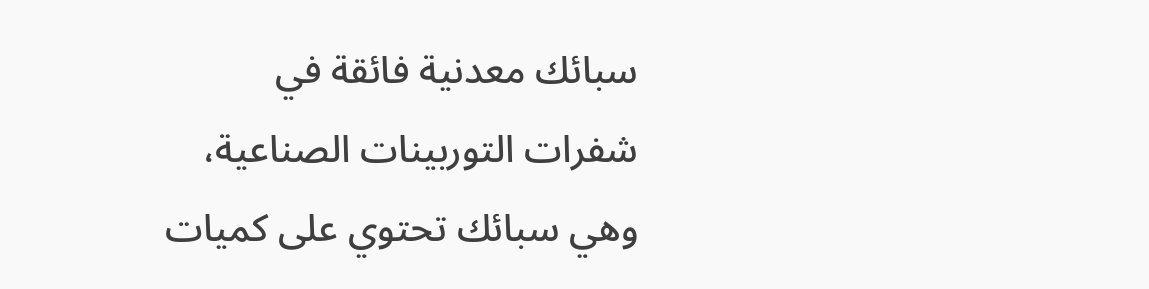سبائك معدنية فائقة في شفرات التوربينات الصناعية، وهي سبائك تحتوي على كميات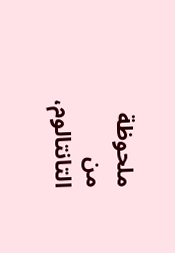ملحوظة من التانتالوم،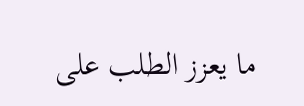ما يعزز الطلب على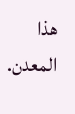هذا المعدن.